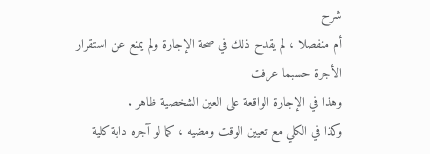شرح
أم منفصلا ، لم يقدح ذلك في صحة الإجارة ولم يمنع عن استقرار
الأجرة حسبما عرفت
وهذا في الإجارة الواقعة على العين الشخصية ظاهر .
وكذا في الكلي مع تعيين الوقت ومضيه ، كما لو آجره دابة كلية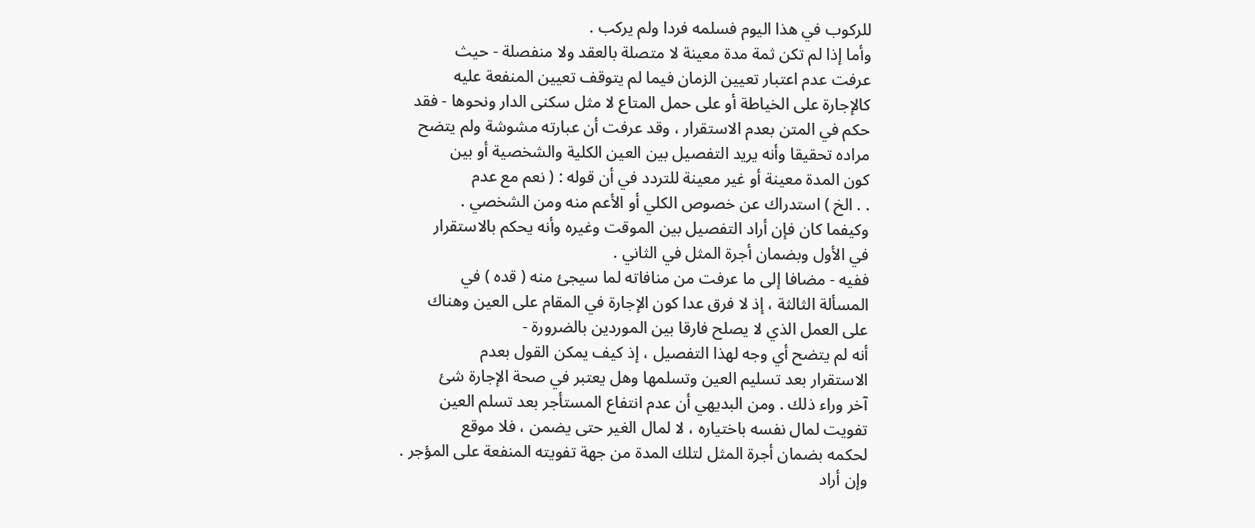للركوب في هذا اليوم فسلمه فردا ولم يركب .
وأما إذا لم تكن ثمة مدة معينة لا متصلة بالعقد ولا منفصلة - حيث
عرفت عدم اعتبار تعيين الزمان فيما لم يتوقف تعيين المنفعة عليه
كالإجارة على الخياطة أو على حمل المتاع لا مثل سكنى الدار ونحوها - فقد
حكم في المتن بعدم الاستقرار ، وقد عرفت أن عبارته مشوشة ولم يتضح
مراده تحقيقا وأنه يريد التفصيل بين العين الكلية والشخصية أو بين
كون المدة معينة أو غير معينة للتردد في أن قوله : ( نعم مع عدم
. . الخ ) استدراك عن خصوص الكلي أو الأعم منه ومن الشخصي .
وكيفما كان فإن أراد التفصيل بين الموقت وغيره وأنه يحكم بالاستقرار
في الأول وبضمان أجرة المثل في الثاني .
ففيه - مضافا إلى ما عرفت من منافاته لما سيجئ منه ( قده ) في
المسألة الثالثة ، إذ لا فرق عدا كون الإجارة في المقام على العين وهناك
على العمل الذي لا يصلح فارقا بين الموردين بالضرورة -
أنه لم يتضح أي وجه لهذا التفصيل ، إذ كيف يمكن القول بعدم
الاستقرار بعد تسليم العين وتسلمها وهل يعتبر في صحة الإجارة شئ
آخر وراء ذلك . ومن البديهي أن عدم انتفاع المستأجر بعد تسلم العين
تفويت لمال نفسه باختياره ، لا لمال الغير حتى يضمن ، فلا موقع
لحكمه بضمان أجرة المثل لتلك المدة من جهة تفويته المنفعة على المؤجر .
وإن أراد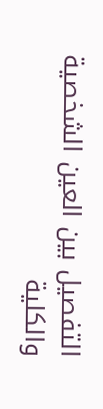التفصيل بين العين الشخصية والكلية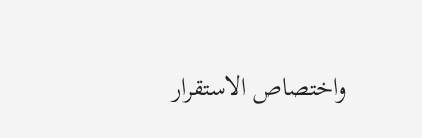واختصاص الاستقرار